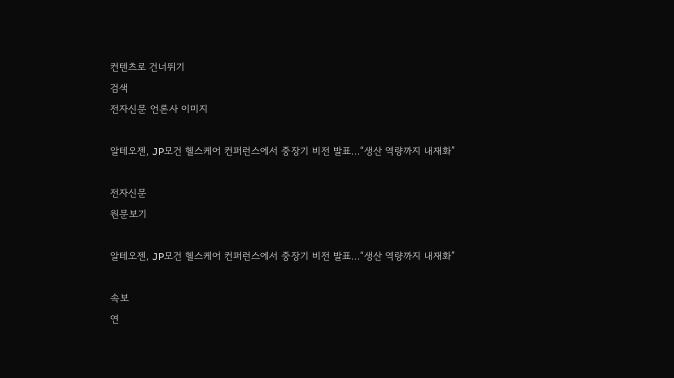컨텐츠로 건너뛰기
검색
전자신문 언론사 이미지

알테오젠, JP모건 헬스케어 컨퍼런스에서 중장기 비전 발표…“생산 역량까지 내재화”

전자신문
원문보기

알테오젠, JP모건 헬스케어 컨퍼런스에서 중장기 비전 발표…“생산 역량까지 내재화”

속보
연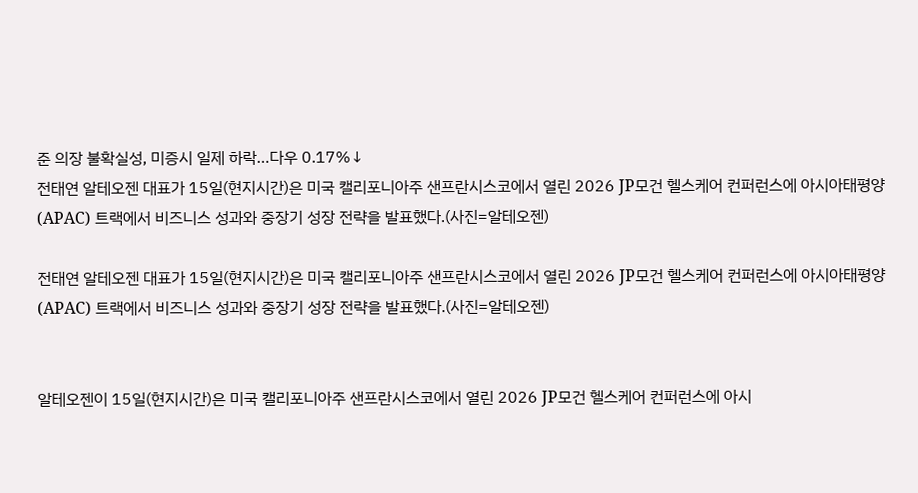준 의장 불확실성, 미증시 일제 하락…다우 0.17%↓
전태연 알테오젠 대표가 15일(현지시간)은 미국 캘리포니아주 샌프란시스코에서 열린 2026 JP모건 헬스케어 컨퍼런스에 아시아태평양(APAC) 트랙에서 비즈니스 성과와 중장기 성장 전략을 발표했다.(사진=알테오젠)

전태연 알테오젠 대표가 15일(현지시간)은 미국 캘리포니아주 샌프란시스코에서 열린 2026 JP모건 헬스케어 컨퍼런스에 아시아태평양(APAC) 트랙에서 비즈니스 성과와 중장기 성장 전략을 발표했다.(사진=알테오젠)


알테오젠이 15일(현지시간)은 미국 캘리포니아주 샌프란시스코에서 열린 2026 JP모건 헬스케어 컨퍼런스에 아시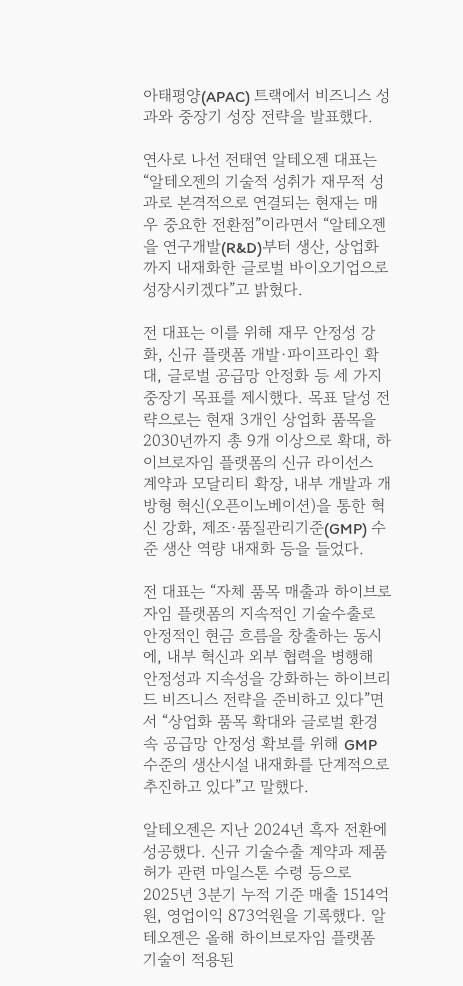아태평양(APAC) 트랙에서 비즈니스 성과와 중장기 성장 전략을 발표했다.

연사로 나선 전태연 알테오젠 대표는 “알테오젠의 기술적 성취가 재무적 성과로 본격적으로 연결되는 현재는 매우 중요한 전환점”이라면서 “알테오젠을 연구개발(R&D)부터 생산, 상업화까지 내재화한 글로벌 바이오기업으로 성장시키겠다”고 밝혔다.

전 대표는 이를 위해 재무 안정성 강화, 신규 플랫폼 개발·파이프라인 확대, 글로벌 공급망 안정화 등 세 가지 중장기 목표를 제시했다. 목표 달성 전략으로는 현재 3개인 상업화 품목을 2030년까지 총 9개 이상으로 확대, 하이브로자임 플랫폼의 신규 라이선스 계약과 모달리티 확장, 내부 개발과 개방형 혁신(오픈이노베이션)을 통한 혁신 강화, 제조·품질관리기준(GMP) 수준 생산 역량 내재화 등을 들었다.

전 대표는 “자체 품목 매출과 하이브로자임 플랫폼의 지속적인 기술수출로 안정적인 현금 흐름을 창출하는 동시에, 내부 혁신과 외부 협력을 병행해 안정성과 지속성을 강화하는 하이브리드 비즈니스 전략을 준비하고 있다”면서 “상업화 품목 확대와 글로벌 환경 속 공급망 안정성 확보를 위해 GMP 수준의 생산시설 내재화를 단계적으로 추진하고 있다”고 말했다.

알테오젠은 지난 2024년 흑자 전환에 성공했다. 신규 기술수출 계약과 제품 허가 관련 마일스톤 수령 등으로 2025년 3분기 누적 기준 매출 1514억원, 영업이익 873억원을 기록했다. 알테오젠은 올해 하이브로자임 플랫폼 기술이 적용된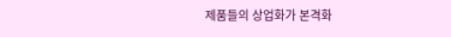제품들의 상업화가 본격화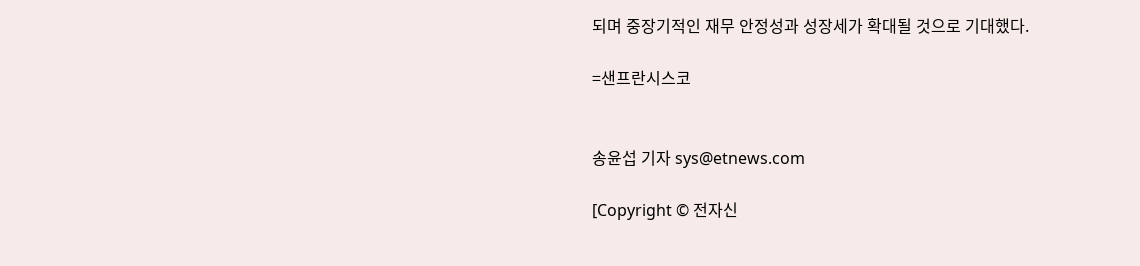되며 중장기적인 재무 안정성과 성장세가 확대될 것으로 기대했다.

=샌프란시스코


송윤섭 기자 sys@etnews.com

[Copyright © 전자신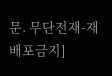문. 무단전재-재배포금지]